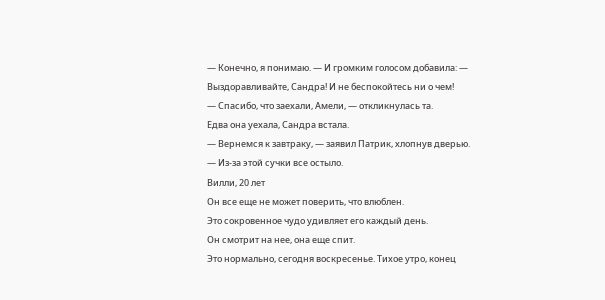— Конечно, я понимаю. — И громким голосом добавила: — Выздоравливайте, Сандра! И не беспокойтесь ни о чем!
— Спасибо, что заехали, Амели, — откликнулась та.
Едва она уехала, Сандра встала.
— Вернемся к завтраку, — заявил Патрик, хлопнув дверью. — Из-за этой сучки все остыло.
Вилли, 20 лет
Он все еще не может поверить, что влюблен.
Это сокровенное чудо удивляет его каждый день.
Он смотрит на нее, она еще спит.
Это нормально, сегодня воскресенье. Тихое утро, конец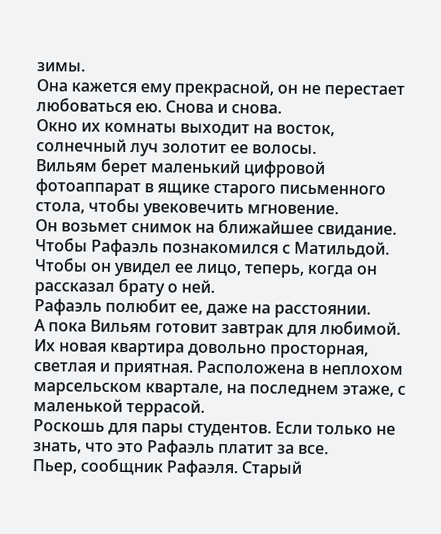зимы.
Она кажется ему прекрасной, он не перестает любоваться ею. Снова и снова.
Окно их комнаты выходит на восток, солнечный луч золотит ее волосы.
Вильям берет маленький цифровой фотоаппарат в ящике старого письменного стола, чтобы увековечить мгновение.
Он возьмет снимок на ближайшее свидание. Чтобы Рафаэль познакомился с Матильдой. Чтобы он увидел ее лицо, теперь, когда он рассказал брату о ней.
Рафаэль полюбит ее, даже на расстоянии.
А пока Вильям готовит завтрак для любимой. Их новая квартира довольно просторная, светлая и приятная. Расположена в неплохом марсельском квартале, на последнем этаже, с маленькой террасой.
Роскошь для пары студентов. Если только не знать, что это Рафаэль платит за все.
Пьер, сообщник Рафаэля. Старый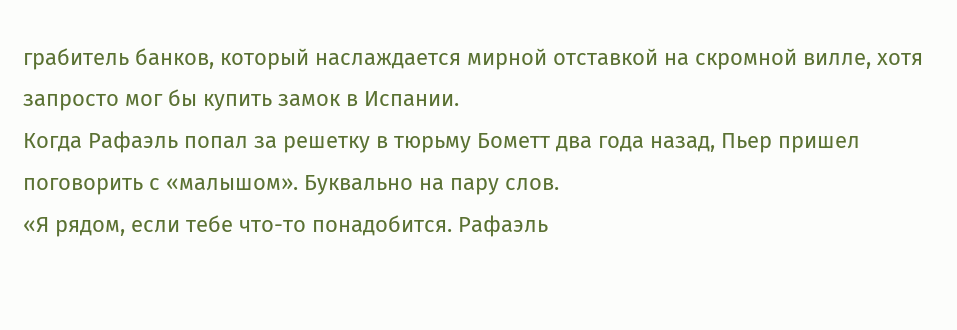грабитель банков, который наслаждается мирной отставкой на скромной вилле, хотя запросто мог бы купить замок в Испании.
Когда Рафаэль попал за решетку в тюрьму Бометт два года назад, Пьер пришел поговорить с «малышом». Буквально на пару слов.
«Я рядом, если тебе что-то понадобится. Рафаэль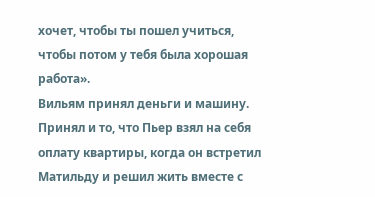хочет, чтобы ты пошел учиться, чтобы потом у тебя была хорошая работа».
Вильям принял деньги и машину. Принял и то, что Пьер взял на себя оплату квартиры, когда он встретил Матильду и решил жить вместе с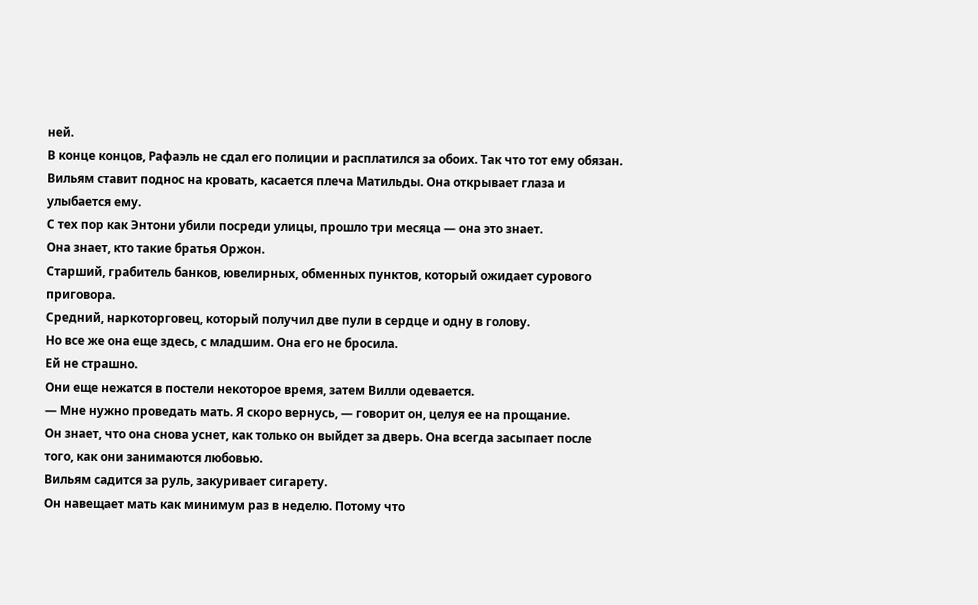ней.
В конце концов, Рафаэль не сдал его полиции и расплатился за обоих. Так что тот ему обязан.
Вильям ставит поднос на кровать, касается плеча Матильды. Она открывает глаза и улыбается ему.
С тех пор как Энтони убили посреди улицы, прошло три месяца — она это знает.
Она знает, кто такие братья Оржон.
Старший, грабитель банков, ювелирных, обменных пунктов, который ожидает сурового приговора.
Средний, наркоторговец, который получил две пули в сердце и одну в голову.
Но все же она еще здесь, с младшим. Она его не бросила.
Ей не страшно.
Они еще нежатся в постели некоторое время, затем Вилли одевается.
— Мне нужно проведать мать. Я скоро вернусь, — говорит он, целуя ее на прощание.
Он знает, что она снова уснет, как только он выйдет за дверь. Она всегда засыпает после того, как они занимаются любовью.
Вильям садится за руль, закуривает сигарету.
Он навещает мать как минимум раз в неделю. Потому что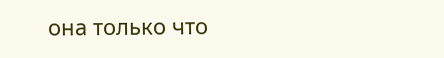она только что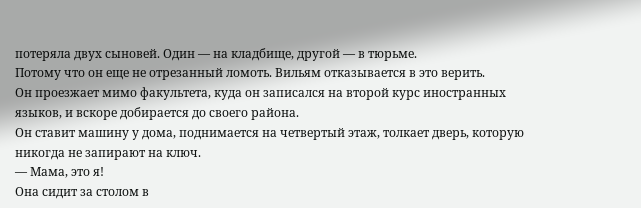потеряла двух сыновей. Один — на кладбище, другой — в тюрьме.
Потому что он еще не отрезанный ломоть. Вильям отказывается в это верить.
Он проезжает мимо факультета, куда он записался на второй курс иностранных языков, и вскоре добирается до своего района.
Он ставит машину у дома, поднимается на четвертый этаж, толкает дверь, которую никогда не запирают на ключ.
— Мама, это я!
Она сидит за столом в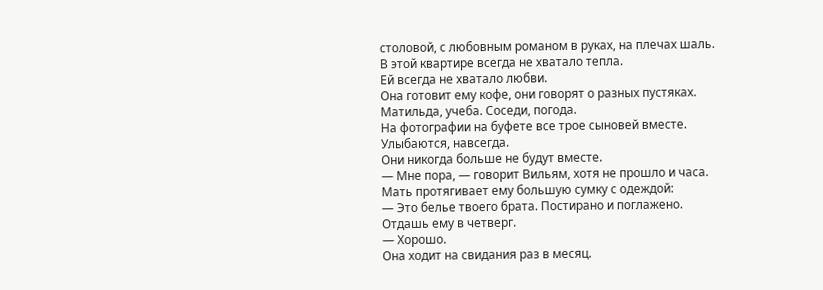столовой, с любовным романом в руках, на плечах шаль.
В этой квартире всегда не хватало тепла.
Ей всегда не хватало любви.
Она готовит ему кофе, они говорят о разных пустяках.
Матильда, учеба. Соседи, погода.
На фотографии на буфете все трое сыновей вместе. Улыбаются, навсегда.
Они никогда больше не будут вместе.
— Мне пора, — говорит Вильям, хотя не прошло и часа.
Мать протягивает ему большую сумку с одеждой:
— Это белье твоего брата. Постирано и поглажено. Отдашь ему в четверг.
— Хорошо.
Она ходит на свидания раз в месяц.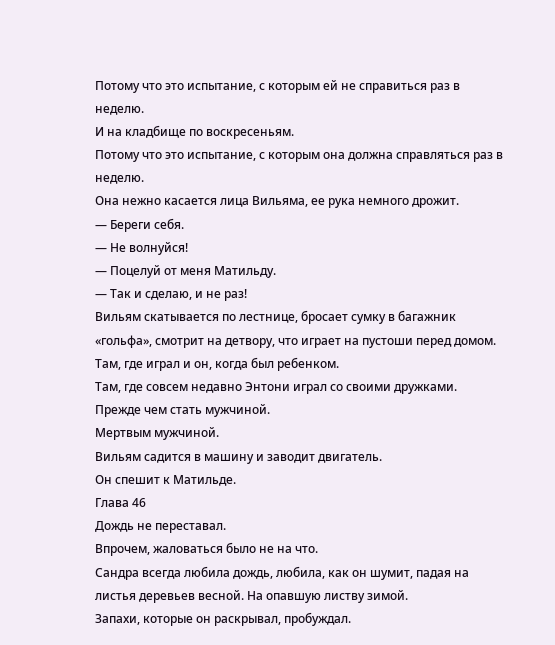Потому что это испытание, с которым ей не справиться раз в неделю.
И на кладбище по воскресеньям.
Потому что это испытание, с которым она должна справляться раз в неделю.
Она нежно касается лица Вильяма, ее рука немного дрожит.
— Береги себя.
— Не волнуйся!
— Поцелуй от меня Матильду.
— Так и сделаю, и не раз!
Вильям скатывается по лестнице, бросает сумку в багажник «гольфа», смотрит на детвору, что играет на пустоши перед домом.
Там, где играл и он, когда был ребенком.
Там, где совсем недавно Энтони играл со своими дружками.
Прежде чем стать мужчиной.
Мертвым мужчиной.
Вильям садится в машину и заводит двигатель.
Он спешит к Матильде.
Глава 46
Дождь не переставал.
Впрочем, жаловаться было не на что.
Сандра всегда любила дождь, любила, как он шумит, падая на листья деревьев весной. На опавшую листву зимой.
Запахи, которые он раскрывал, пробуждал.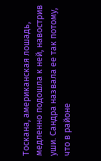Тоскана, американская лошадь, медленно подошла к ней, навострив уши. Сандра назвала ее так потому, что в районе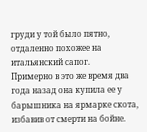груди у той было пятно, отдаленно похожее на итальянский сапог.
Примерно в это же время два года назад она купила ее у барышника на ярмарке скота, избавив от смерти на бойне.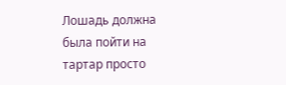Лошадь должна была пойти на тартар просто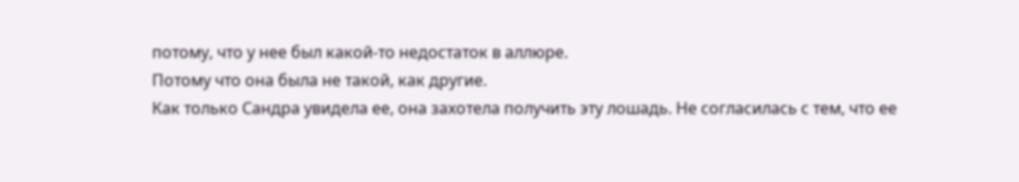потому, что у нее был какой-то недостаток в аллюре.
Потому что она была не такой, как другие.
Как только Сандра увидела ее, она захотела получить эту лошадь. Не согласилась с тем, что ее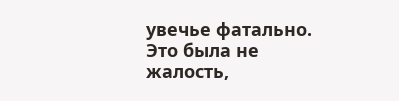увечье фатально.
Это была не жалость,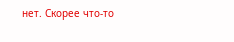нет. Скорее что-то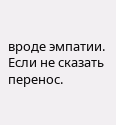вроде эмпатии.
Если не сказать перенос.